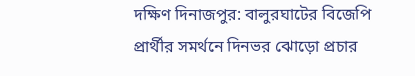দক্ষিণ দিনাজপুর: বালুরঘাটের বিজেপি প্রার্থীর সমর্থনে দিনভর ঝোড়ো প্রচার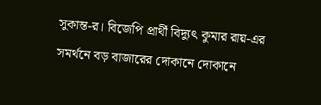সুকান্ত-র। বিজেপি প্রার্থী বিদ্যুৎ কুমার রায়-এর সমর্থনে বড় বাজারের দোকানে দোকানে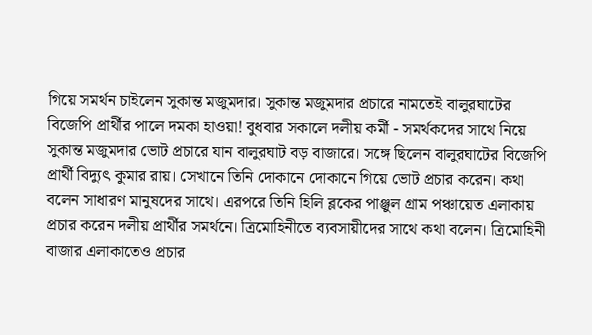গিয়ে সমর্থন চাইলেন সুকান্ত মজুমদার। সুকান্ত মজুমদার প্রচারে নামতেই বালুরঘাটের বিজেপি প্রার্থীর পালে দমকা হাওয়া! বুধবার সকালে দলীয় কর্মী - সমর্থকদের সাথে নিয়ে সুকান্ত মজুমদার ভোট প্রচারে যান বালুরঘাট বড় বাজারে। সঙ্গে ছিলেন বালুরঘাটের বিজেপি প্রার্থী বিদ্যুৎ কুমার রায়। সেখানে তিনি দোকানে দোকানে গিয়ে ভোট প্রচার করেন। কথা বলেন সাধারণ মানুষদের সাথে। এরপরে তিনি হিলি ব্লকের পাঞ্জুল গ্রাম পঞ্চায়েত এলাকায় প্রচার করেন দলীয় প্রার্থীর সমর্থনে। ত্রিমোহিনীতে ব্যবসায়ীদের সাথে কথা বলেন। ত্রিমোহিনী বাজার এলাকাতেও প্রচার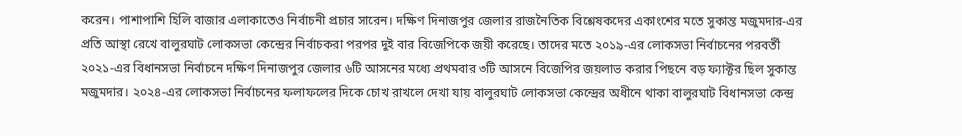করেন। পাশাপাশি হিলি বাজার এলাকাতেও নির্বাচনী প্রচার সারেন। দক্ষিণ দিনাজপুর জেলার রাজনৈতিক বিশ্লেষকদের একাংশের মতে সুকান্ত মজুমদার-এর প্রতি আস্থা রেখে বালুরঘাট লোকসভা কেন্দ্রের নির্বাচকরা পরপর দুই বার বিজেপিকে জয়ী করেছে। তাদের মতে ২০১৯-এর লোকসভা নির্বাচনের পরবর্তী ২০২১-এর বিধানসভা নির্বাচনে দক্ষিণ দিনাজপুর জেলার ৬টি আসনের মধ্যে প্রথমবার ৩টি আসনে বিজেপির জয়লাভ করার পিছনে বড় ফ্যাক্টর ছিল সুকান্ত মজুমদার। ২০২৪-এর লোকসভা নির্বাচনের ফলাফলের দিকে চোখ রাখলে দেখা যায় বালুরঘাট লোকসভা কেন্দ্রের অধীনে থাকা বালুরঘাট বিধানসভা কেন্দ্র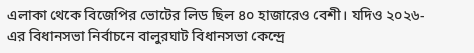এলাকা থেকে বিজেপির ভোটের লিড ছিল ৪০ হাজারেও বেশী। যদিও ২০২৬-এর বিধানসভা নির্বাচনে বালুরঘাট বিধানসভা কেন্দ্রে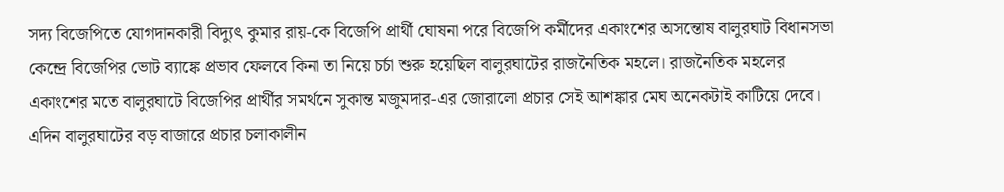সদ্য বিজেপিতে যোগদানকারী বিদ্যুৎ কুমার রায়-কে বিজেপি প্রার্থী ঘোষনা পরে বিজেপি কর্মীদের একাংশের অসন্তোষ বালুরঘাট বিধানসভা কেন্দ্রে বিজেপির ভোট ব্যাঙ্কে প্রভাব ফেলবে কিনা তা নিয়ে চর্চা শুরু হয়েছিল বালুরঘাটের রাজনৈতিক মহলে। রাজনৈতিক মহলের একাংশের মতে বালুরঘাটে বিজেপির প্রার্থীর সমর্থনে সুকান্ত মজুমদার-এর জোরালো প্রচার সেই আশঙ্কার মেঘ অনেকটাই কাটিয়ে দেবে। এদিন বালুরঘাটের বড় বাজারে প্রচার চলাকালীন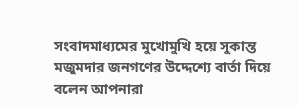সংবাদমাধ্যমের মুখোমুখি হয়ে সুকান্ত মজুমদার জনগণের উদ্দেশ্যে বার্তা দিয়ে বলেন আপনারা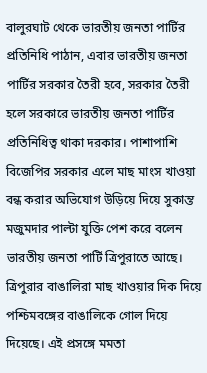বালুরঘাট থেকে ভারতীয় জনতা পার্টির প্রতিনিধি পাঠান, এবার ভারতীয় জনতা পার্টির সরকার তৈরী হবে, সরকার তৈরী হলে সরকারে ভারতীয় জনতা পার্টির প্রতিনিধিত্ব থাকা দরকার। পাশাপাশি বিজেপির সরকার এলে মাছ মাংস খাওয়া বন্ধ করার অভিযোগ উড়িয়ে দিয়ে সুকান্ত মজুমদার পাল্টা যুক্তি পেশ করে বলেন ভারতীয় জনতা পার্টি ত্রিপুরাতে আছে। ত্রিপুরার বাঙালিরা মাছ খাওয়ার দিক দিয়ে পশ্চিমবঙ্গের বাঙালিকে গোল দিয়ে দিয়েছে। এই প্রসঙ্গে মমতা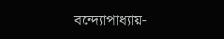বন্দ্যোপাধ্যায়-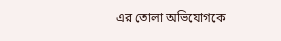এর তোলা অভিযোগকে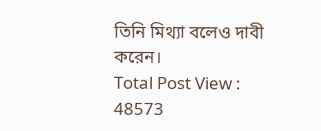তিনি মিথ্যা বলেও দাবী করেন।
Total Post View : 48573